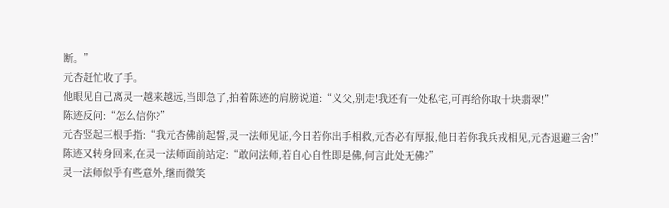断。”
元杏赶忙收了手。
他眼见自己离灵一越来越远,当即急了,拍着陈迹的肩膀说道:“义父,别走!我还有一处私宅,可再给你取十块翡翠!”
陈迹反问:“怎么信你?”
元杏竖起三根手指:“我元杏佛前起誓,灵一法师见证,今日若你出手相救,元杏必有厚报,他日若你我兵戎相见,元杏退避三舍!”
陈迹又转身回来,在灵一法师面前站定:“敢问法师,若自心自性即是佛,何言此处无佛?”
灵一法师似乎有些意外,继而微笑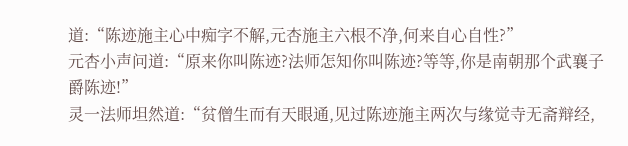道:“陈迹施主心中痴字不解,元杏施主六根不净,何来自心自性?”
元杏小声问道:“原来你叫陈迹?法师怎知你叫陈迹?等等,你是南朝那个武襄子爵陈迹!”
灵一法师坦然道:“贫僧生而有天眼通,见过陈迹施主两次与缘觉寺无斋辩经,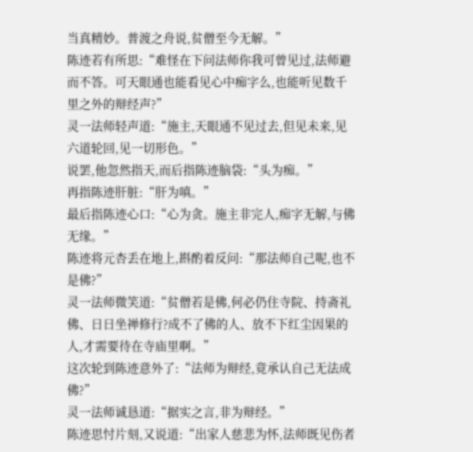当真精妙。普渡之舟说,贫僧至今无解。”
陈迹若有所思:“难怪在下问法师你我可曾见过,法师避而不答。可天眼通也能看见心中痴字么,也能听见数千里之外的辩经声?”
灵一法师轻声道:“施主,天眼通不见过去,但见未来,见六道轮回,见一切形色。”
说罢,他忽然指天,而后指陈迹脑袋:“头为痴。”
再指陈迹肝脏:“肝为嗔。”
最后指陈迹心口:“心为贪。施主非完人,痴字无解,与佛无缘。”
陈迹将元杏丢在地上,斟酌着反问:“那法师自己呢,也不是佛?”
灵一法师微笑道:“贫僧若是佛,何必仍住寺院、持斋礼佛、日日坐禅修行?成不了佛的人、放不下红尘因果的人,才需要待在寺庙里啊。”
这次轮到陈迹意外了:“法师为辩经,竟承认自己无法成佛?”
灵一法师诚恳道:“据实之言,非为辩经。”
陈迹思忖片刻,又说道:“出家人慈悲为怀,法师既见伤者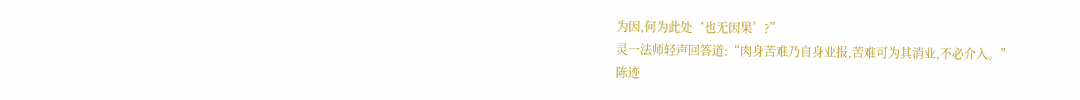为因,何为此处‘也无因果’?”
灵一法师轻声回答道:“肉身苦难乃自身业报,苦难可为其消业,不必介入。”
陈迹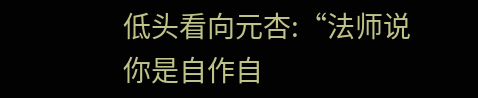低头看向元杏:“法师说你是自作自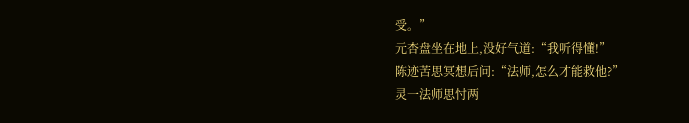受。”
元杏盘坐在地上,没好气道:“我听得懂!”
陈迹苦思冥想后问:“法师,怎么才能救他?”
灵一法师思忖两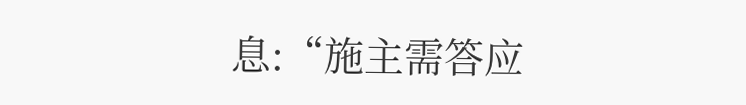息:“施主需答应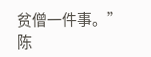贫僧一件事。”
陈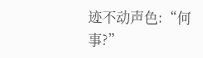迹不动声色:“何事?”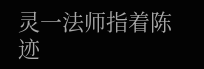灵一法师指着陈迹